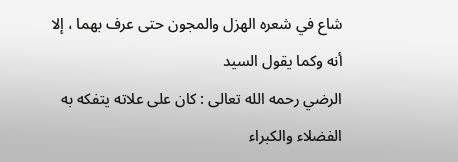شاع في شعره الهزل والمجون حتى عرف بهما ، إلا أنه وكما يقول السيد
الرضي رحمه الله تعالى : كان على علاته يتفكه به الفضلاء والكبراء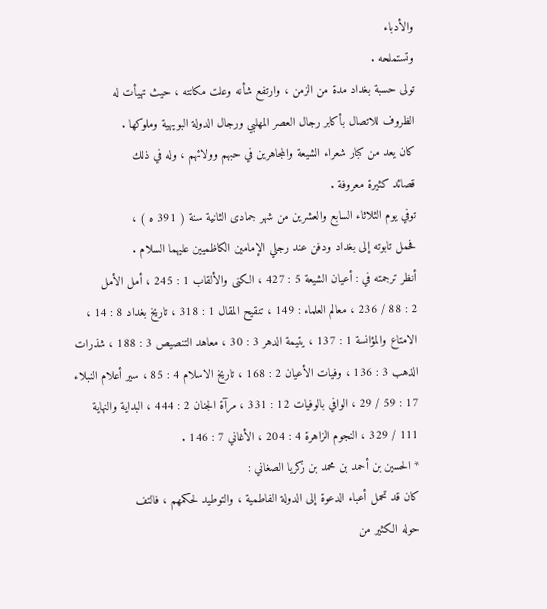والأدباء
وتستملحه .
تولى حسبة بغداد مدة من الزمن ، وارتفع شأنه وعلت مكانته ، حيث تهيأت له
الظروف للاتصال بأكابر رجال العصر المهلبي ورجال الدولة البويهية وملوكها .
كان يعد من كبار شعراء الشيعة والمجاهرين في حبهم وولائهم ، وله في ذلك
قصائد كثيرة معروفة .
توفي يوم الثلاثاء السابع والعشرين من شهر جمادى الثانية سنة ( 391 ه ) ،
فحمل تابوته إلى بغداد ودفن عند رجلي الإمامين الكاظميين عليهما السلام .
أنظر ترجمته في : أعيان الشيعة 5 : 427 ، الكنى والألقاب 1 : 245 ، أمل الأمل
2 : 88 / 236 ، معالم العلماء : 149 ، تنقيح المقال 1 : 318 ، تاريخ بغداد 8 : 14 ،
الامتاع والمؤانسة 1 : 137 ، يتيمة الدهر 3 : 30 ، معاهد التنصيص 3 : 188 ، شذرات
الذهب 3 : 136 ، وفيات الأعيان 2 : 168 ، تاريخ الاسلام 4 : 85 ، سير أعلام النبلاء
17 : 59 / 29 ، الوافي بالوفيات 12 : 331 ، مرآة الجنان 2 : 444 ، البداية والنهاية
111 / 329 ، النجوم الزاهرة 4 : 204 ، الأغاني 7 : 146 .
* الحسين بن أحمد بن محمد بن زكريا الصغاني :
كان قد تحمل أعباء الدعوة إلى الدولة الفاطمية ، والتوطيد لحكمهم ، فالتف
حوله الكثير من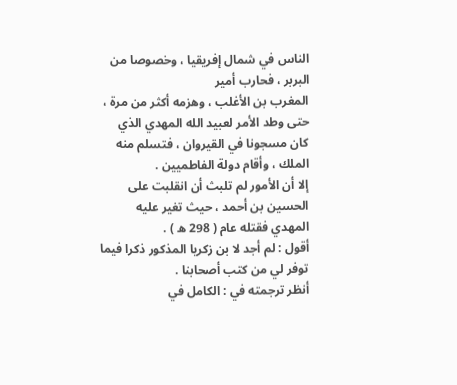الناس في شمال إفريقيا ، وخصوصا من البربر ، فحارب أمير
المغرب بن الأغلب ، وهزمه أكثر من مرة ، حتى وطد الأمر لعبيد الله المهدي الذي
كان مسجونا في القيروان ، فتسلم منه الملك ، وأقام دولة الفاطميين .
إلا أن الأمور لم تلبث أن انقلبت على الحسين بن أحمد ، حيث تغير عليه
المهدي فقتله عام ( 298 ه ) .
أقول : لم أجد لا بن زكريا المذكور ذكرا فيما توفر لي من كتب أصحابنا .
أنظر ترجمته في : الكامل في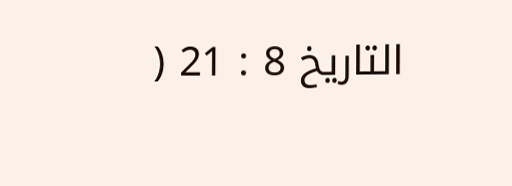التاريخ 8 : 21 (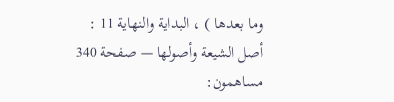وما بعدها ) ، البداية والنهاية 11 :
أصل الشيعة وأصولها — صفحة 340
مساهمون: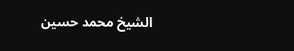الشيخ محمد حسين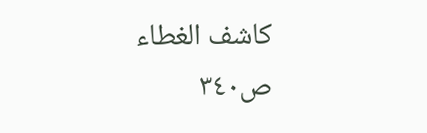كاشف الغطاء
ص٣٤٠